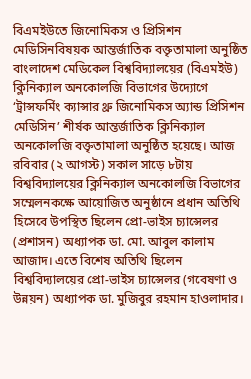বিএমইউতে জিনোমিকস ও প্রিসিশন মেডিসিনবিষয়ক আন্তর্জাতিক বক্তৃতামালা অনুষ্ঠিত
বাংলাদেশ মেডিকেল বিশ্ববিদ্যালয়ের (বিএমইউ) ক্লিনিক্যাল অনকোলজি বিভাগের উদ্যোগে ‘ট্রান্সফর্মিং ক্যান্সার থ্রু জিনোমিকস অ্যান্ড প্রিসিশন মেডিসিন’ শীর্ষক আন্তর্জাতিক ক্লিনিক্যাল অনকোলজি বক্তৃতামালা অনুষ্ঠিত হয়েছে। আজ রবিবার (২ আগস্ট) সকাল সাড়ে ৮টায় বিশ্ববিদ্যালয়ের ক্লিনিক্যাল অনকোলজি বিভাগের সম্মেলনকক্ষে আয়োজিত অনুষ্ঠানে প্রধান অতিথি হিসেবে উপস্থিত ছিলেন প্রো-ভাইস চ্যান্সেলর (প্রশাসন) অধ্যাপক ডা. মো. আবুল কালাম আজাদ। এতে বিশেষ অতিথি ছিলেন বিশ্ববিদ্যালয়ের প্রো-ভাইস চ্যান্সেলর (গবেষণা ও উন্নয়ন) অধ্যাপক ডা. মুজিবুর রহমান হাওলাদার।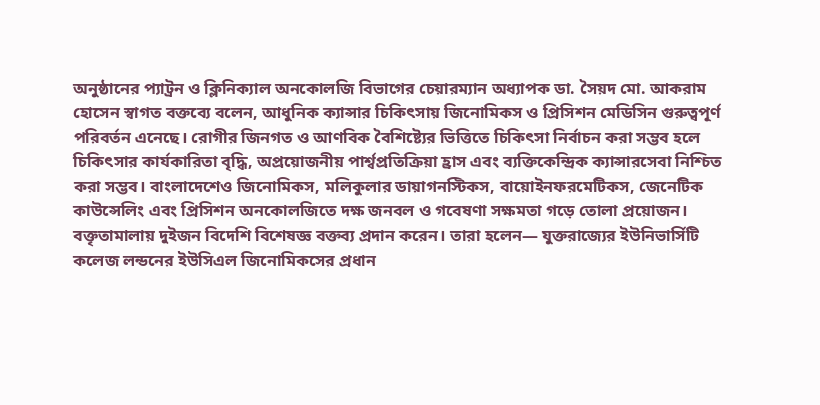অনুষ্ঠানের প্যাট্রন ও ক্লিনিক্যাল অনকোলজি বিভাগের চেয়ারম্যান অধ্যাপক ডা. সৈয়দ মো. আকরাম হোসেন স্বাগত বক্তব্যে বলেন, আধুনিক ক্যান্সার চিকিৎসায় জিনোমিকস ও প্রিসিশন মেডিসিন গুরুত্বপূর্ণ পরিবর্তন এনেছে। রোগীর জিনগত ও আণবিক বৈশিষ্ট্যের ভিত্তিতে চিকিৎসা নির্বাচন করা সম্ভব হলে চিকিৎসার কার্যকারিতা বৃদ্ধি, অপ্রয়োজনীয় পার্শ্বপ্রতিক্রিয়া হ্রাস এবং ব্যক্তিকেন্দ্রিক ক্যান্সারসেবা নিশ্চিত করা সম্ভব। বাংলাদেশেও জিনোমিকস, মলিকুলার ডায়াগনস্টিকস, বায়োইনফরমেটিকস, জেনেটিক কাউন্সেলিং এবং প্রিসিশন অনকোলজিতে দক্ষ জনবল ও গবেষণা সক্ষমতা গড়ে তোলা প্রয়োজন।
বক্তৃতামালায় দুইজন বিদেশি বিশেষজ্ঞ বক্তব্য প্রদান করেন। তারা হলেন— যুক্তরাজ্যের ইউনিভার্সিটি কলেজ লন্ডনের ইউসিএল জিনোমিকসের প্রধান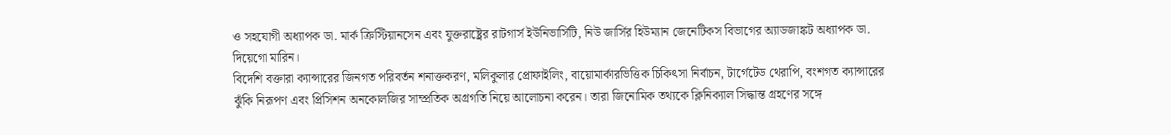ও সহযোগী অধ্যাপক ডা. মার্ক ক্রিস্টিয়ানসেন এবং যুক্তরাষ্ট্রের রাটগার্স ইউনিভার্সিটি, নিউ জার্সির হিউম্যান জেনেটিকস বিভাগের অ্যাডজাঙ্কট অধ্যাপক ডা. দিয়েগো মারিন।
বিদেশি বক্তারা ক্যান্সারের জিনগত পরিবর্তন শনাক্তকরণ, মলিকুলার প্রোফাইলিং, বায়োমার্কারভিত্তিক চিকিৎসা নির্বাচন, টার্গেটেড থেরাপি, বংশগত ক্যান্সারের ঝুঁকি নিরূপণ এবং প্রিসিশন অনকোলজির সাম্প্রতিক অগ্রগতি নিয়ে আলোচনা করেন। তারা জিনোমিক তথ্যকে ক্লিনিক্যাল সিদ্ধান্ত গ্রহণের সঙ্গে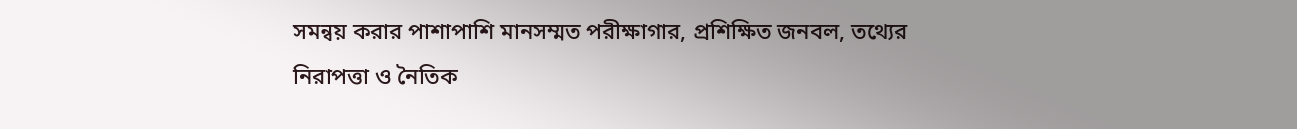সমন্বয় করার পাশাপাশি মানসম্মত পরীক্ষাগার, প্রশিক্ষিত জনবল, তথ্যের নিরাপত্তা ও নৈতিক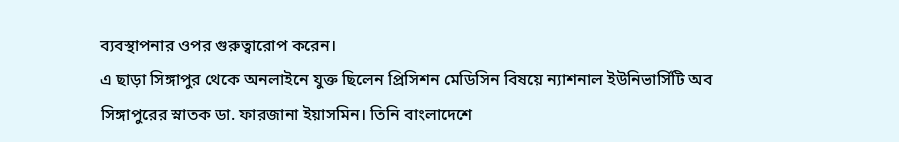ব্যবস্থাপনার ওপর গুরুত্বারোপ করেন।
এ ছাড়া সিঙ্গাপুর থেকে অনলাইনে যুক্ত ছিলেন প্রিসিশন মেডিসিন বিষয়ে ন্যাশনাল ইউনিভার্সিটি অব সিঙ্গাপুরের স্নাতক ডা. ফারজানা ইয়াসমিন। তিনি বাংলাদেশে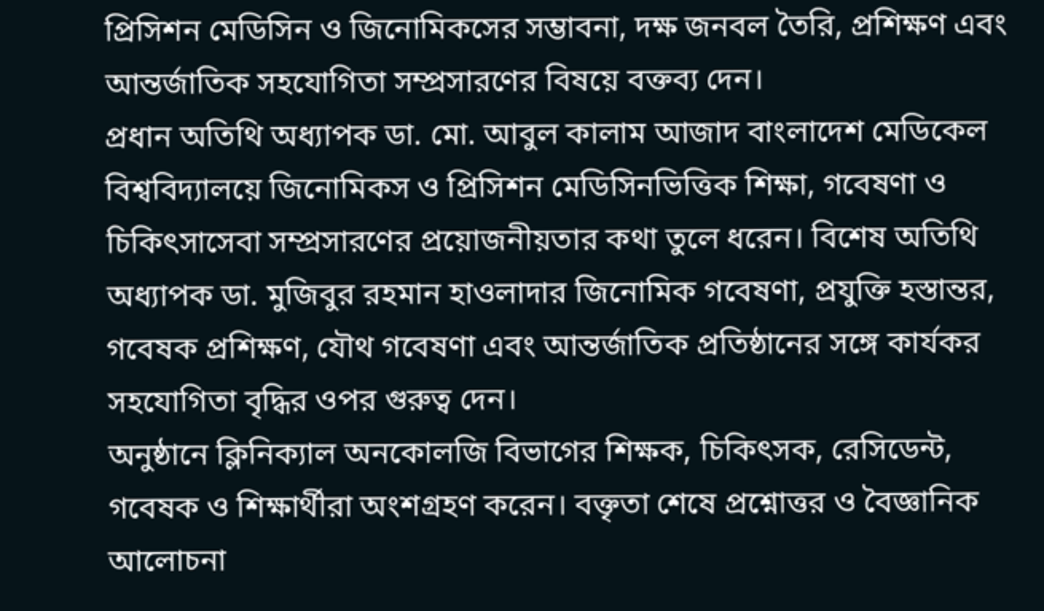প্রিসিশন মেডিসিন ও জিনোমিকসের সম্ভাবনা, দক্ষ জনবল তৈরি, প্রশিক্ষণ এবং আন্তর্জাতিক সহযোগিতা সম্প্রসারণের বিষয়ে বক্তব্য দেন।
প্রধান অতিথি অধ্যাপক ডা. মো. আবুল কালাম আজাদ বাংলাদেশ মেডিকেল বিশ্ববিদ্যালয়ে জিনোমিকস ও প্রিসিশন মেডিসিনভিত্তিক শিক্ষা, গবেষণা ও চিকিৎসাসেবা সম্প্রসারণের প্রয়োজনীয়তার কথা তুলে ধরেন। বিশেষ অতিথি অধ্যাপক ডা. মুজিবুর রহমান হাওলাদার জিনোমিক গবেষণা, প্রযুক্তি হস্তান্তর, গবেষক প্রশিক্ষণ, যৌথ গবেষণা এবং আন্তর্জাতিক প্রতিষ্ঠানের সঙ্গে কার্যকর সহযোগিতা বৃদ্ধির ওপর গুরুত্ব দেন।
অনুষ্ঠানে ক্লিনিক্যাল অনকোলজি বিভাগের শিক্ষক, চিকিৎসক, রেসিডেন্ট, গবেষক ও শিক্ষার্থীরা অংশগ্রহণ করেন। বক্তৃতা শেষে প্রশ্নোত্তর ও বৈজ্ঞানিক আলোচনা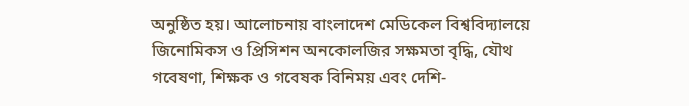অনুষ্ঠিত হয়। আলোচনায় বাংলাদেশ মেডিকেল বিশ্ববিদ্যালয়ে জিনোমিকস ও প্রিসিশন অনকোলজির সক্ষমতা বৃদ্ধি, যৌথ গবেষণা, শিক্ষক ও গবেষক বিনিময় এবং দেশি-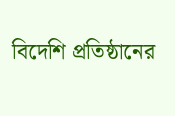বিদেশি প্রতিষ্ঠানের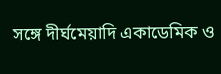সঙ্গে দীর্ঘমেয়াদি একাডেমিক ও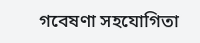গবেষণা সহযোগিতা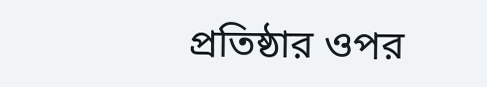প্রতিষ্ঠার ওপর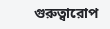গুরুত্বারোপ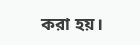করা হয়।